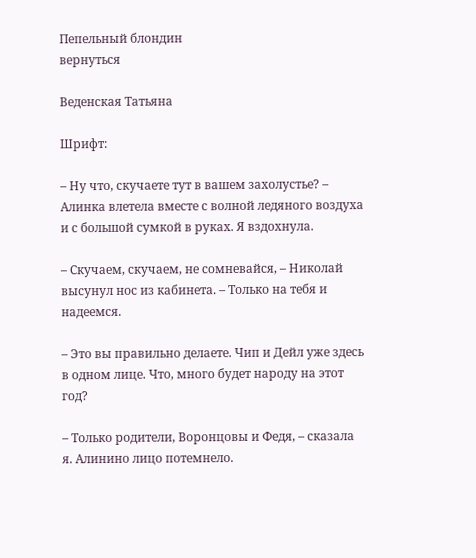Пепельный блондин
вернуться

Веденская Татьяна

Шрифт:

– Ну что, скучаете тут в вашем захолустье? – Алинка влетела вместе с волной ледяного воздуха и с большой сумкой в руках. Я вздохнула.

– Скучаем, скучаем, не сомневайся, – Николай высунул нос из кабинета. – Только на тебя и надеемся.

– Это вы правильно делаете. Чип и Дейл уже здесь в одном лице. Что, много будет народу на этот год?

– Только родители, Воронцовы и Федя, – сказала я. Алинино лицо потемнело.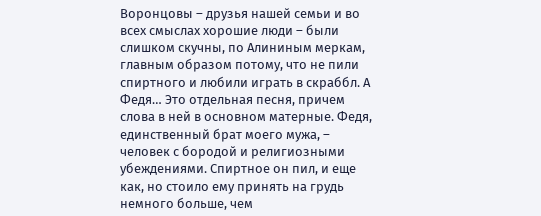Воронцовы – друзья нашей семьи и во всех смыслах хорошие люди – были слишком скучны, по Алининым меркам, главным образом потому, что не пили спиртного и любили играть в скраббл. А Федя… Это отдельная песня, причем слова в ней в основном матерные. Федя, единственный брат моего мужа, – человек с бородой и религиозными убеждениями. Спиртное он пил, и еще как, но стоило ему принять на грудь немного больше, чем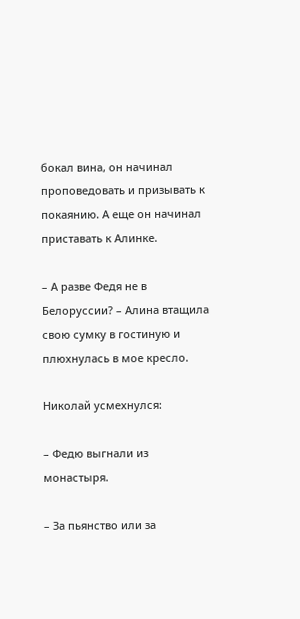бокал вина, он начинал проповедовать и призывать к покаянию. А еще он начинал приставать к Алинке.

– А разве Федя не в Белоруссии? – Алина втащила свою сумку в гостиную и плюхнулась в мое кресло.

Николай усмехнулся:

– Федю выгнали из монастыря.

– За пьянство или за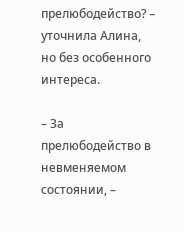прелюбодейство? – уточнила Алина, но без особенного интереса.

– За прелюбодейство в невменяемом состоянии, –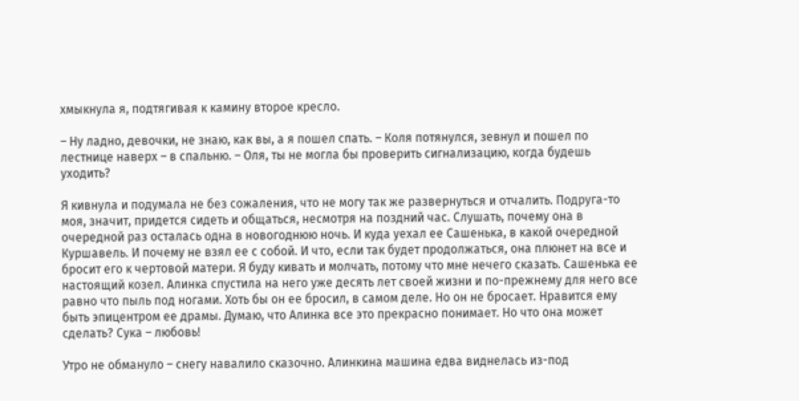хмыкнула я, подтягивая к камину второе кресло.

– Ну ладно, девочки, не знаю, как вы, а я пошел спать. – Коля потянулся, зевнул и пошел по лестнице наверх – в спальню. – Оля, ты не могла бы проверить сигнализацию, когда будешь уходить?

Я кивнула и подумала не без сожаления, что не могу так же развернуться и отчалить. Подруга-то моя, значит, придется сидеть и общаться, несмотря на поздний час. Слушать, почему она в очередной раз осталась одна в новогоднюю ночь. И куда уехал ее Сашенька, в какой очередной Куршавель. И почему не взял ее с собой. И что, если так будет продолжаться, она плюнет на все и бросит его к чертовой матери. Я буду кивать и молчать, потому что мне нечего сказать. Сашенька ее настоящий козел. Алинка спустила на него уже десять лет своей жизни и по-прежнему для него все равно что пыль под ногами. Хоть бы он ее бросил, в самом деле. Но он не бросает. Нравится ему быть эпицентром ее драмы. Думаю, что Алинка все это прекрасно понимает. Но что она может сделать? Сука – любовь!

Утро не обмануло – снегу навалило сказочно. Алинкина машина едва виднелась из-под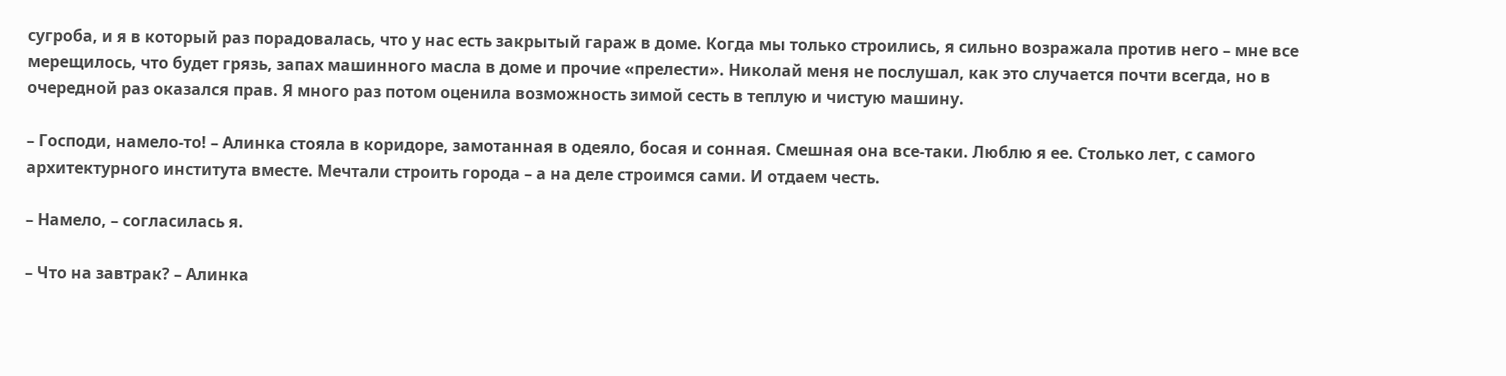сугроба, и я в который раз порадовалась, что у нас есть закрытый гараж в доме. Когда мы только строились, я сильно возражала против него – мне все мерещилось, что будет грязь, запах машинного масла в доме и прочие «прелести». Николай меня не послушал, как это случается почти всегда, но в очередной раз оказался прав. Я много раз потом оценила возможность зимой сесть в теплую и чистую машину.

– Господи, намело-то! – Алинка стояла в коридоре, замотанная в одеяло, босая и сонная. Смешная она все-таки. Люблю я ее. Столько лет, с самого архитектурного института вместе. Мечтали строить города – а на деле строимся сами. И отдаем честь.

– Намело, – согласилась я.

– Что на завтрак? – Алинка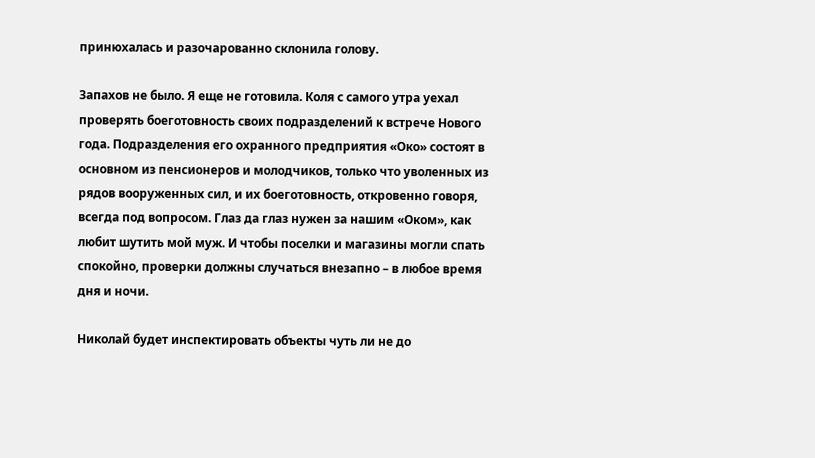принюхалась и разочарованно склонила голову.

Запахов не было. Я еще не готовила. Коля с самого утра уехал проверять боеготовность своих подразделений к встрече Нового года. Подразделения его охранного предприятия «Око» состоят в основном из пенсионеров и молодчиков, только что уволенных из рядов вооруженных сил, и их боеготовность, откровенно говоря, всегда под вопросом. Глаз да глаз нужен за нашим «Оком», как любит шутить мой муж. И чтобы поселки и магазины могли спать спокойно, проверки должны случаться внезапно – в любое время дня и ночи.

Николай будет инспектировать объекты чуть ли не до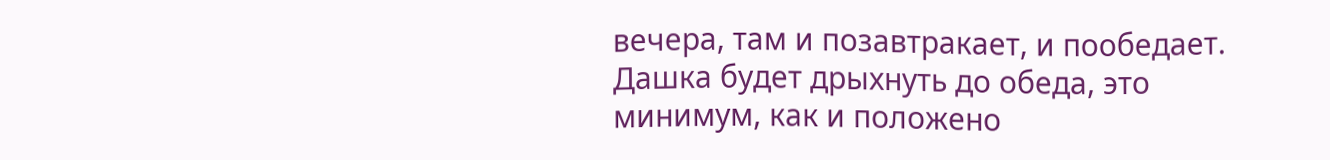вечера, там и позавтракает, и пообедает. Дашка будет дрыхнуть до обеда, это минимум, как и положено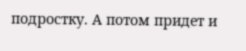подростку. А потом придет и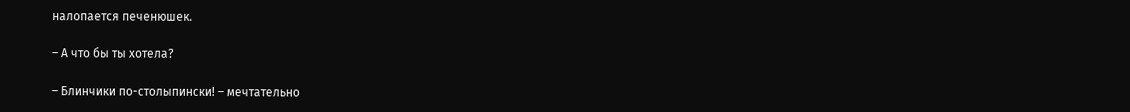налопается печенюшек.

– А что бы ты хотела?

– Блинчики по-столыпински! – мечтательно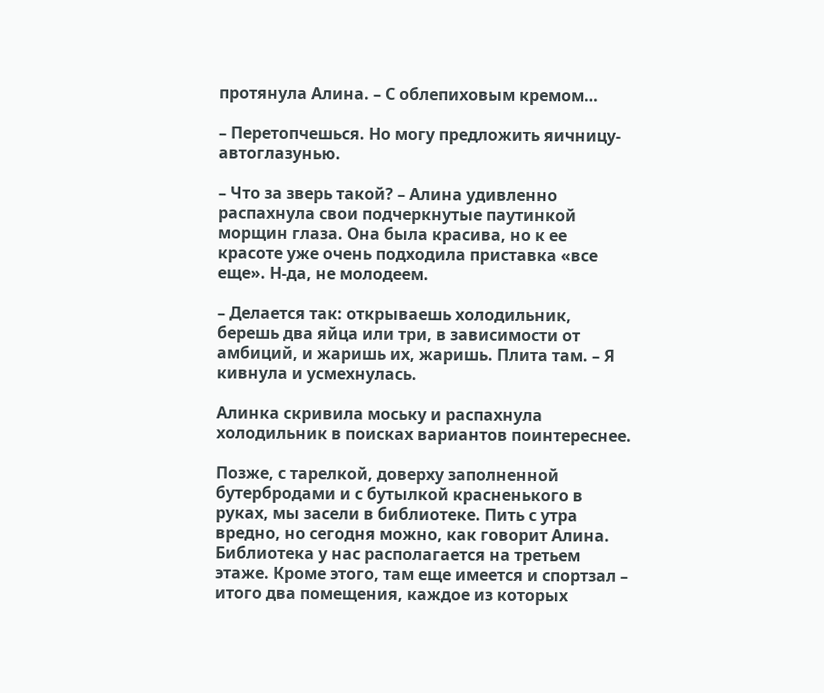протянула Алина. – С облепиховым кремом…

– Перетопчешься. Но могу предложить яичницу-автоглазунью.

– Что за зверь такой? – Алина удивленно распахнула свои подчеркнутые паутинкой морщин глаза. Она была красива, но к ее красоте уже очень подходила приставка «все еще». Н-да, не молодеем.

– Делается так: открываешь холодильник, берешь два яйца или три, в зависимости от амбиций, и жаришь их, жаришь. Плита там. – Я кивнула и усмехнулась.

Алинка скривила моську и распахнула холодильник в поисках вариантов поинтереснее.

Позже, с тарелкой, доверху заполненной бутербродами и с бутылкой красненького в руках, мы засели в библиотеке. Пить с утра вредно, но сегодня можно, как говорит Алина. Библиотека у нас располагается на третьем этаже. Кроме этого, там еще имеется и спортзал – итого два помещения, каждое из которых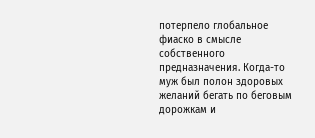потерпело глобальное фиаско в смысле собственного предназначения. Когда-то муж был полон здоровых желаний бегать по беговым дорожкам и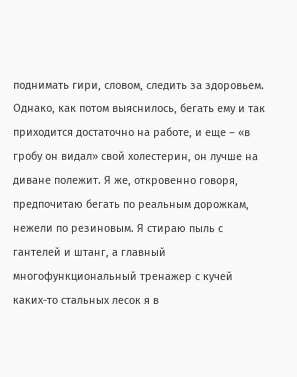поднимать гири, словом, следить за здоровьем. Однако, как потом выяснилось, бегать ему и так приходится достаточно на работе, и еще – «в гробу он видал» свой холестерин, он лучше на диване полежит. Я же, откровенно говоря, предпочитаю бегать по реальным дорожкам, нежели по резиновым. Я стираю пыль с гантелей и штанг, а главный многофункциональный тренажер с кучей каких-то стальных лесок я в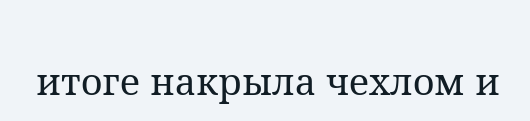итоге накрыла чехлом и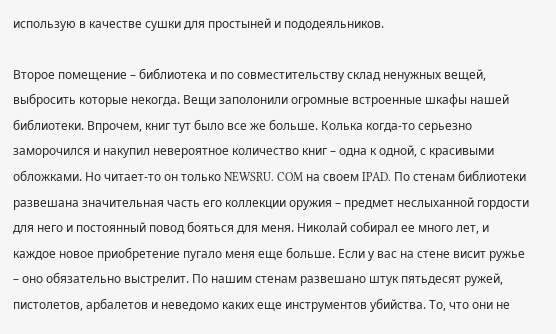использую в качестве сушки для простыней и пододеяльников.

Второе помещение – библиотека и по совместительству склад ненужных вещей, выбросить которые некогда. Вещи заполонили огромные встроенные шкафы нашей библиотеки. Впрочем, книг тут было все же больше. Колька когда-то серьезно заморочился и накупил невероятное количество книг – одна к одной, с красивыми обложками. Но читает-то он только NEWSRU. COM на своем IPAD. По стенам библиотеки развешана значительная часть его коллекции оружия – предмет неслыханной гордости для него и постоянный повод бояться для меня. Николай собирал ее много лет, и каждое новое приобретение пугало меня еще больше. Если у вас на стене висит ружье – оно обязательно выстрелит. По нашим стенам развешано штук пятьдесят ружей, пистолетов, арбалетов и неведомо каких еще инструментов убийства. То, что они не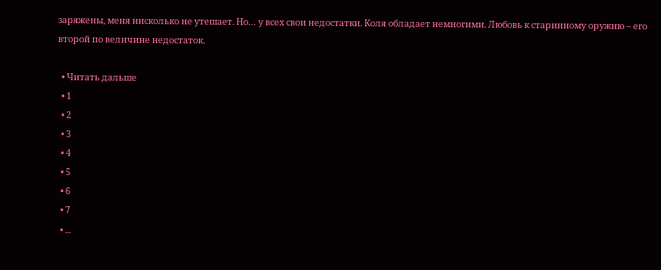заряжены, меня нисколько не утешает. Но… у всех свои недостатки. Коля обладает немногими. Любовь к старинному оружию – его второй по величине недостаток.

  • Читать дальше
  • 1
  • 2
  • 3
  • 4
  • 5
  • 6
  • 7
  • ...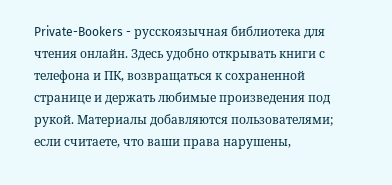Private-Bookers - русскоязычная библиотека для чтения онлайн. Здесь удобно открывать книги с телефона и ПК, возвращаться к сохраненной странице и держать любимые произведения под рукой. Материалы добавляются пользователями; если считаете, что ваши права нарушены,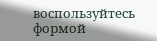воспользуйтесь формой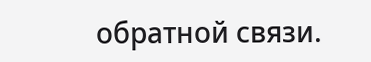обратной связи.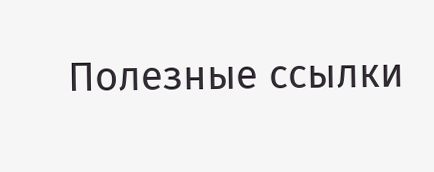Полезные ссылки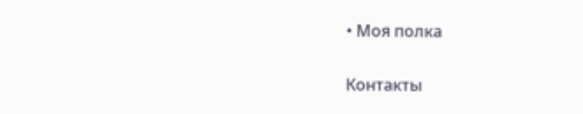• Моя полка

Контакты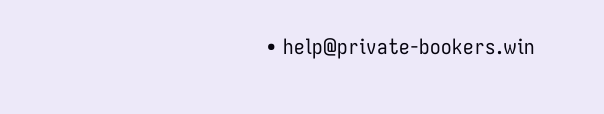• help@private-bookers.win